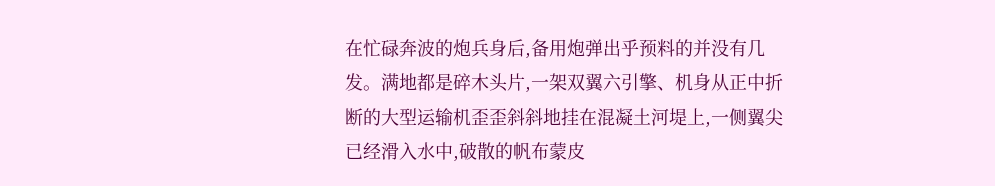在忙碌奔波的炮兵身后,备用炮弹出乎预料的并没有几发。满地都是碎木头片,一架双翼六引擎、机身从正中折断的大型运输机歪歪斜斜地挂在混凝土河堤上,一侧翼尖已经滑入水中,破散的帆布蒙皮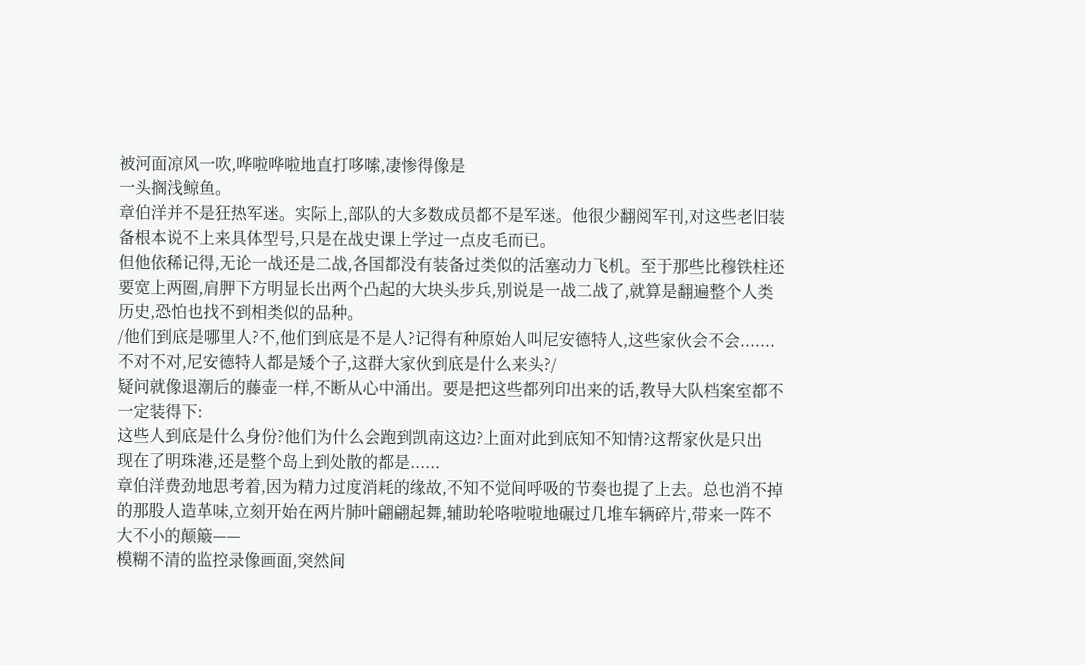被河面凉风一吹,哗啦哗啦地直打哆嗦,凄惨得像是
一头搁浅鲸鱼。
章伯洋并不是狂热军迷。实际上,部队的大多数成员都不是军迷。他很少翻阅军刊,对这些老旧装备根本说不上来具体型号,只是在战史课上学过一点皮毛而已。
但他依稀记得,无论一战还是二战,各国都没有装备过类似的活塞动力飞机。至于那些比穆铁柱还要宽上两圈,肩胛下方明显长出两个凸起的大块头步兵,别说是一战二战了,就算是翻遍整个人类历史,恐怕也找不到相类似的品种。
/他们到底是哪里人?不,他们到底是不是人?记得有种原始人叫尼安德特人,这些家伙会不会.......不对不对,尼安德特人都是矮个子,这群大家伙到底是什么来头?/
疑问就像退潮后的藤壶一样,不断从心中涌出。要是把这些都列印出来的话,教导大队档案室都不一定装得下:
这些人到底是什么身份?他们为什么会跑到凯南这边?上面对此到底知不知情?这帮家伙是只出
现在了明珠港,还是整个岛上到处散的都是......
章伯洋费劲地思考着,因为精力过度消耗的缘故,不知不觉间呼吸的节奏也提了上去。总也消不掉的那股人造革味,立刻开始在两片肺叶翩翩起舞,辅助轮咯啦啦地碾过几堆车辆碎片,带来一阵不大不小的颠簸——
模糊不清的监控录像画面,突然间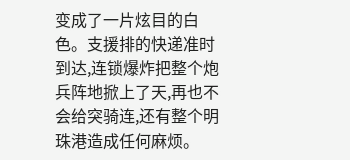变成了一片炫目的白色。支援排的快递准时到达,连锁爆炸把整个炮兵阵地掀上了天,再也不会给突骑连,还有整个明珠港造成任何麻烦。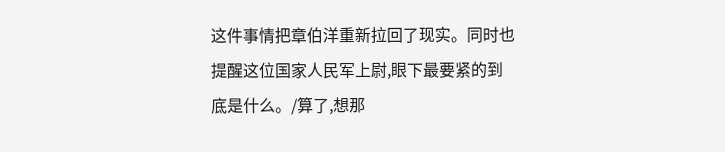这件事情把章伯洋重新拉回了现实。同时也提醒这位国家人民军上尉,眼下最要紧的到底是什么。/算了,想那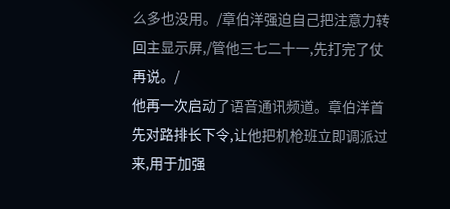么多也没用。/章伯洋强迫自己把注意力转回主显示屏,/管他三七二十一,先打完了仗再说。/
他再一次启动了语音通讯频道。章伯洋首先对路排长下令,让他把机枪班立即调派过来,用于加强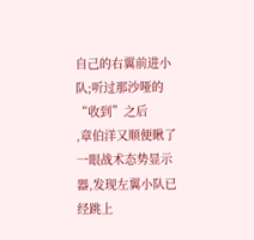自己的右翼前进小队;听过那沙哑的“收到”之后
,章伯洋又顺便瞅了一眼战术态势显示器,发现左翼小队已经跳上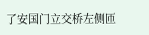了安国门立交桥左侧匝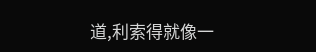道,利索得就像一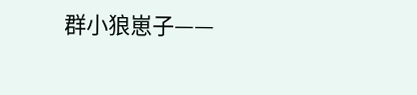群小狼崽子——